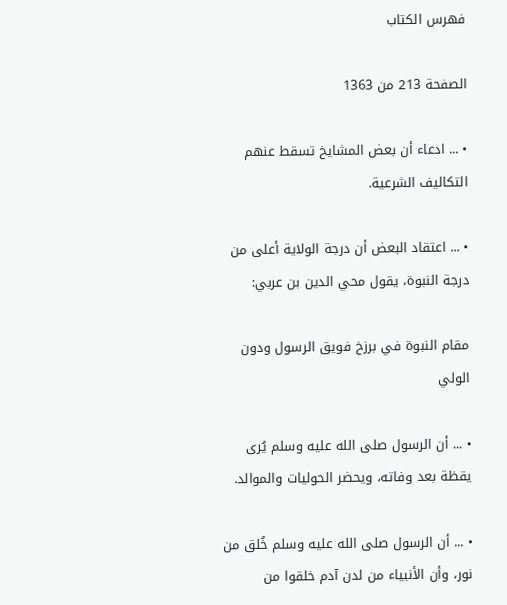فهرس الكتاب

الصفحة 213 من 1363

• ... ادعاء أن بعض المشايخ تسقط عنهم التكاليف الشرعية.

• ... اعتقاد البعض أن درجة الولاية أعلى من درجة النبوة، يقول محي الدين بن عربي:

مقام النبوة في برزخ فويق الرسول ودون الولي

• ... أن الرسول صلى الله عليه وسلم يُرى يقظة بعد وفاته، ويحضر الحوليات والموالد.

• ... أن الرسول صلى الله عليه وسلم خُلق من نور، وأن الأنبياء من لدن آدم خلقوا من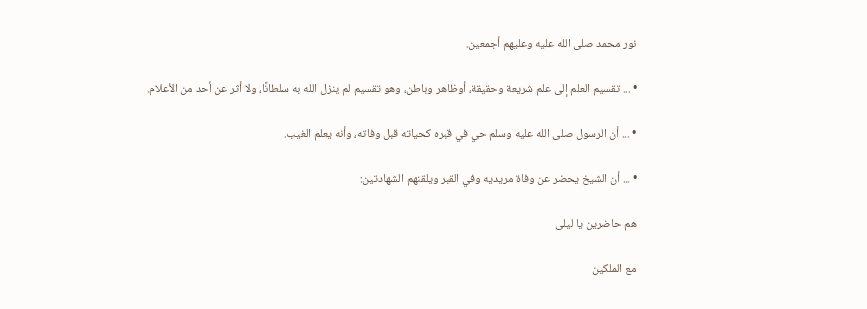نور محمد صلى الله عليه وعليهم أجمعين.

• ... تقسيم العلم إلى علم شريعة وحقيقة، أوظاهر وباطن، وهو تقسيم لم ينزل الله به سلطانًا، ولا أثر عن أحد من الأعلام.

• ... أن الرسول صلى الله عليه وسلم حي في قبره كحياته قبل وفاته، وأنه يعلم الغيب.

• ... أن الشيخ يحضر عن وفاة مريديه وفي القبر ويلقنهم الشهادتين:

هم حاضرين يا ليلى

مع الملكين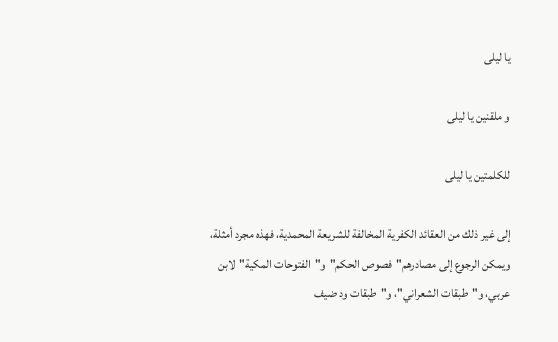يا ليلى

و ملقنين يا ليلى

للكلمتين يا ليلى

إلى غير ذلك من العقائد الكفرية المخالفة للشريعة المحمدية، فهذه مجرد أمثلة، ويمكن الرجوع إلى مصادرهم"فصوص الحكم"و"الفتوحات المكية"لابن عربي، و"طبقات الشعراني"، و"طبقات ود ضيف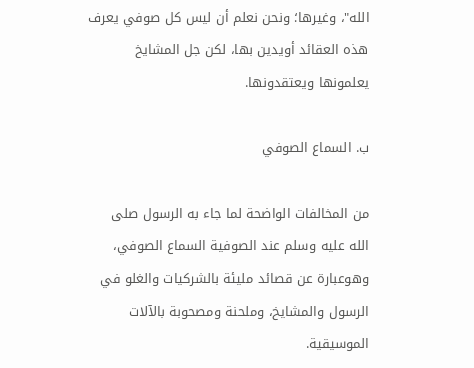الله"، وغيرها؛ ونحن نعلم أن ليس كل صوفي يعرف هذه العقائد أويدين بها، لكن جل المشايخ يعلمونها ويعتقدونها.

ب. السماع الصوفي

من المخالفات الواضحة لما جاء به الرسول صلى الله عليه وسلم عند الصوفية السماع الصوفي، وهوعبارة عن قصائد مليئة بالشركيات والغلو في الرسول والمشايخ، وملحنة ومصحوبة بالآلات الموسيقية.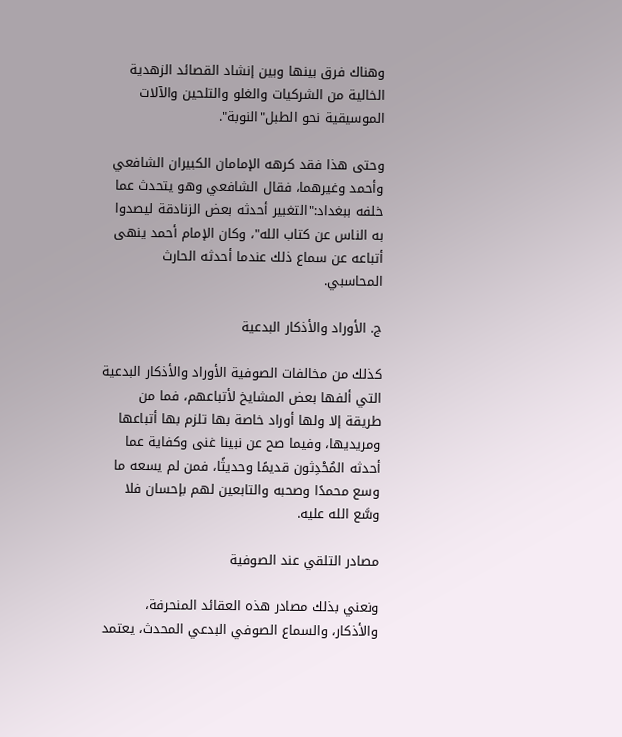وهناك فرق بينها وبين إنشاد القصائد الزهدية الخالية من الشركيات والغلو والتلحين والآلات الموسيقية نحو الطبل"النوبة".

وحتى هذا فقد كرهه الإمامان الكبيران الشافعي وأحمد وغيرهما، فقال الشافعي وهو يتحدث عما خلفه ببغداد:"التغبير أحدثه بعض الزنادقة ليصدوا به الناس عن كتاب الله"، وكان الإمام أحمد ينهى أتباعه عن سماع ذلك عندما أحدثه الحارث المحاسبي.

ج. الأوراد والأذكار البدعية

كذلك من مخالفات الصوفية الأوراد والأذكار البدعية التي ألفها بعض المشايخ لأتباعهم، فما من طريقة إلا ولها أوراد خاصة بها تلزم بها أتباعها ومريديها، وفيما صح عن نبينا غنى وكفاية عما أحدثه المُحْدِثون قديمًا وحديثًا، فمن لم يسعه ما وسع محمدًا وصحبه والتابعين لهم بإحسان فلا وسَّع الله عليه.

مصادر التلقي عند الصوفية

ونعني بذلك مصادر هذه العقائد المنحرفة، والأذكار، والسماع الصوفي البدعي المحدث، يعتمد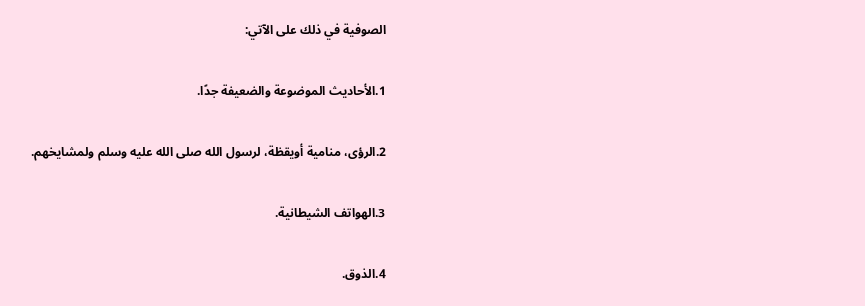الصوفية في ذلك على الآتي:

1.الأحاديث الموضوعة والضعيفة جدًا.

2.الرؤى، منامية أويقظة، لرسول الله صلى الله عليه وسلم ولمشايخهم.

3.الهواتف الشيطانية.

4.الذوق.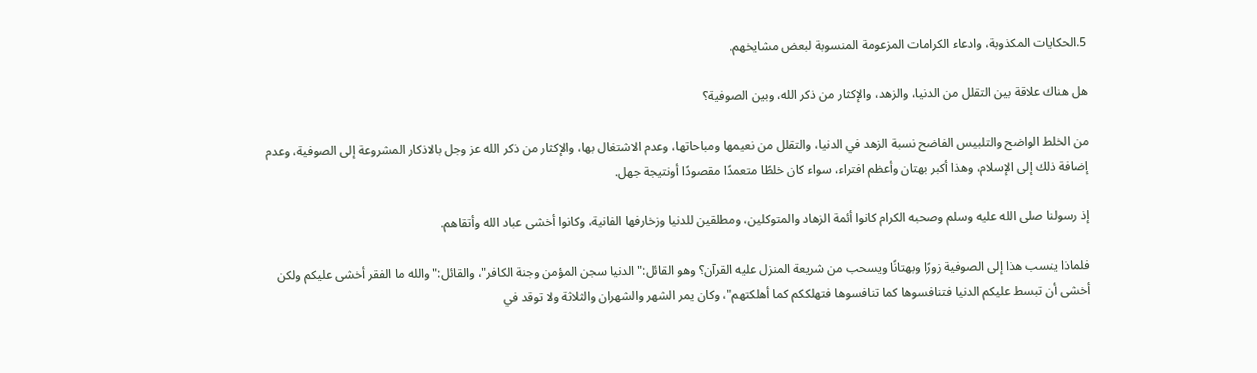5.الحكايات المكذوبة، وادعاء الكرامات المزعومة المنسوبة لبعض مشايخهم.

هل هناك علاقة بين التقلل من الدنيا، والزهد، والإكثار من ذكر الله، وبين الصوفية؟

من الخلط الواضح والتلبيس الفاضح نسبة الزهد في الدنيا، والتقلل من نعيمها ومباحاتها، وعدم الاشتغال بها، والإكثار من ذكر الله عز وجل بالاذكار المشروعة إلى الصوفية، وعدم إضافة ذلك إلى الإسلام، وهذا أكبر بهتان وأعظم افتراء، سواء كان خلطًا متعمدًا مقصودًا أونتيجة جهل.

إذ رسولنا صلى الله عليه وسلم وصحبه الكرام كانوا أئمة الزهاد والمتوكلين، ومطلقين للدنيا وزخارفها الفانية، وكانوا أخشى عباد الله وأتقاهم.

فلماذا ينسب هذا إلى الصوفية زورًا وبهتانًا ويسحب من شريعة المنزل عليه القرآن؟ وهو القائل:"الدنيا سجن المؤمن وجنة الكافر"، والقائل:"والله ما الفقر أخشى عليكم ولكن أخشى أن تبسط عليكم الدنيا فتنافسوها كما تنافسوها فتهلككم كما أهلكتهم"، وكان يمر الشهر والشهران والثلاثة ولا توقد في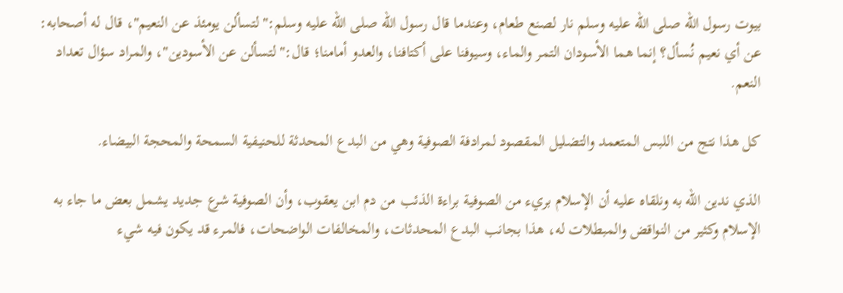بيوت رسول الله صلى الله عليه وسلم نار لصنع طعام، وعندما قال رسول الله صلى الله عليه وسلم:"لتسألن يومئذ عن النعيم"، قال له أصحابه: عن أي نعيم نُسأل؟ إنما هما الأسودان التمر والماء، وسيوفنا على أكتافنا، والعدو أمامنا؛ قال:"لتسألن عن الأسودين"، والمراد سؤال تعداد النعم.

كل هذا نتج من اللبس المتعمد والتضليل المقصود لمرادفة الصوفية وهي من البدع المحدثة للحنيفية السمحة والمحجة البيضاء.

الذي ندين الله به ونلقاه عليه أن الإسلام بريء من الصوفية براءة الذئب من دم ابن يعقوب، وأن الصوفية شرع جديد يشمل بعض ما جاء به الإسلام وكثير من النواقض والمبطلات له، هذا بجانب البدع المحدثات، والمخالفات الواضحات، فالمرء قد يكون فيه شيء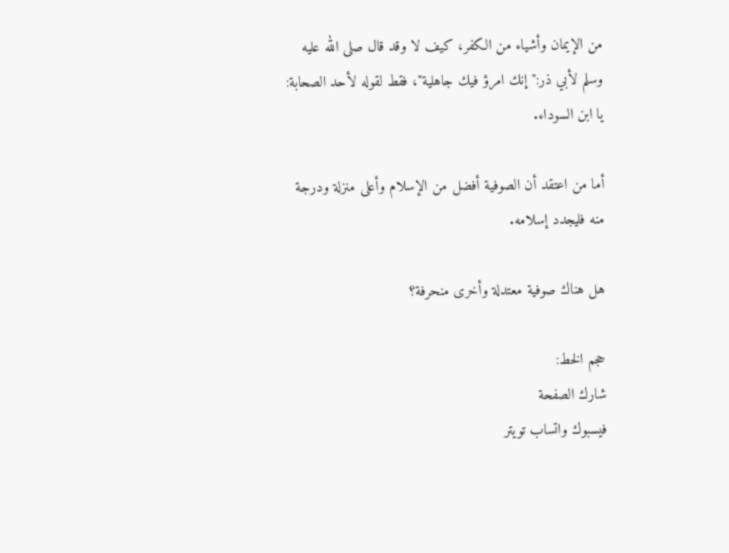من الإيمان وأشياء من الكفر، كيف لا وقد قال صلى الله عليه وسلم لأبي ذر:"إنك امرؤ فيك جاهلية"، فقط لقوله لأحد الصحابة: يا ابن السوداء.

أما من اعتقد أن الصوفية أفضل من الإسلام وأعلى منزلة ودرجة منه فليجدد إسلامه.

هل هناك صوفية معتدلة وأخرى منحرفة؟

حجم الخط:
شارك الصفحة
فيسبوك واتساب تويتر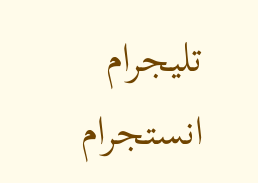تليجرام انستجرام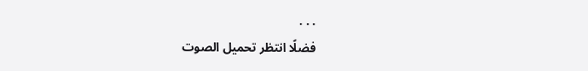. . .
فضلًا انتظر تحميل الصوت